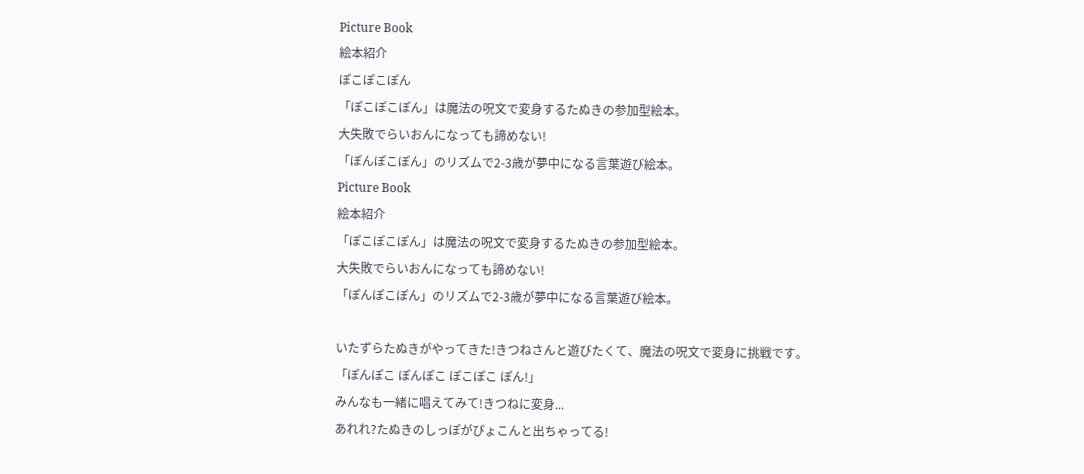Picture Book
絵本紹介
ぽこぽこぽん
「ぽこぽこぽん」は魔法の呪文で変身するたぬきの参加型絵本。
大失敗でらいおんになっても諦めない!
「ぽんぽこぽん」のリズムで2-3歳が夢中になる言葉遊び絵本。
Picture Book
絵本紹介
「ぽこぽこぽん」は魔法の呪文で変身するたぬきの参加型絵本。
大失敗でらいおんになっても諦めない!
「ぽんぽこぽん」のリズムで2-3歳が夢中になる言葉遊び絵本。

いたずらたぬきがやってきた!きつねさんと遊びたくて、魔法の呪文で変身に挑戦です。
「ぽんぽこ ぽんぽこ ぽこぽこ ぽん!」
みんなも一緒に唱えてみて!きつねに変身...
あれれ?たぬきのしっぽがぴょこんと出ちゃってる!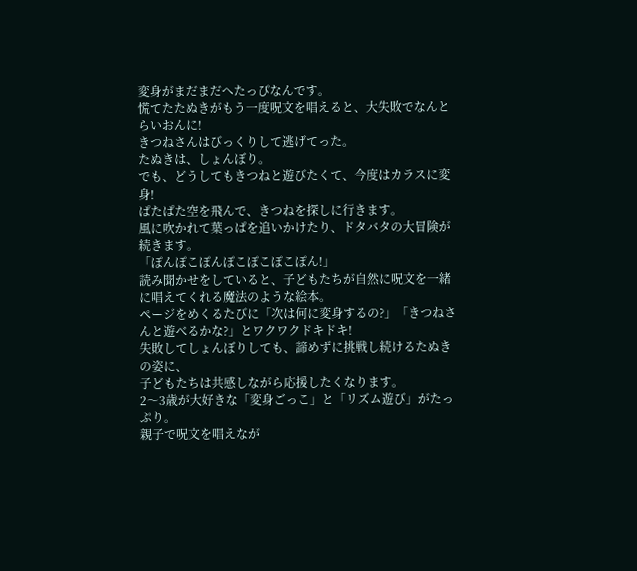変身がまだまだへたっぴなんです。
慌てたたぬきがもう一度呪文を唱えると、大失敗でなんとらいおんに!
きつねさんはびっくりして逃げてった。
たぬきは、しょんぼり。
でも、どうしてもきつねと遊びたくて、今度はカラスに変身!
ぱたぱた空を飛んで、きつねを探しに行きます。
風に吹かれて葉っぱを追いかけたり、ドタバタの大冒険が続きます。
「ぽんぽこぽんぽこぽこぽこぽん!」
読み聞かせをしていると、子どもたちが自然に呪文を一緒に唱えてくれる魔法のような絵本。
ページをめくるたびに「次は何に変身するの?」「きつねさんと遊べるかな?」とワクワクドキドキ!
失敗してしょんぼりしても、諦めずに挑戦し続けるたぬきの姿に、
子どもたちは共感しながら応援したくなります。
2〜3歳が大好きな「変身ごっこ」と「リズム遊び」がたっぷり。
親子で呪文を唱えなが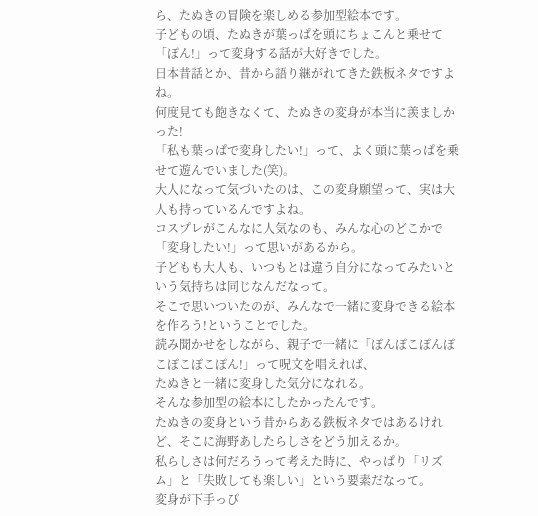ら、たぬきの冒険を楽しめる参加型絵本です。
子どもの頃、たぬきが葉っぱを頭にちょこんと乗せて「ぽん!」って変身する話が大好きでした。
日本昔話とか、昔から語り継がれてきた鉄板ネタですよね。
何度見ても飽きなくて、たぬきの変身が本当に羨ましかった!
「私も葉っぱで変身したい!」って、よく頭に葉っぱを乗せて遊んでいました(笑)。
大人になって気づいたのは、この変身願望って、実は大人も持っているんですよね。
コスプレがこんなに人気なのも、みんな心のどこかで「変身したい!」って思いがあるから。
子どもも大人も、いつもとは違う自分になってみたいという気持ちは同じなんだなって。
そこで思いついたのが、みんなで一緒に変身できる絵本を作ろう!ということでした。
読み聞かせをしながら、親子で一緒に「ぽんぽこぽんぽこぽこぽこぽん!」って呪文を唱えれば、
たぬきと一緒に変身した気分になれる。
そんな参加型の絵本にしたかったんです。
たぬきの変身という昔からある鉄板ネタではあるけれど、そこに海野あしたらしさをどう加えるか。
私らしさは何だろうって考えた時に、やっぱり「リズム」と「失敗しても楽しい」という要素だなって。
変身が下手っぴ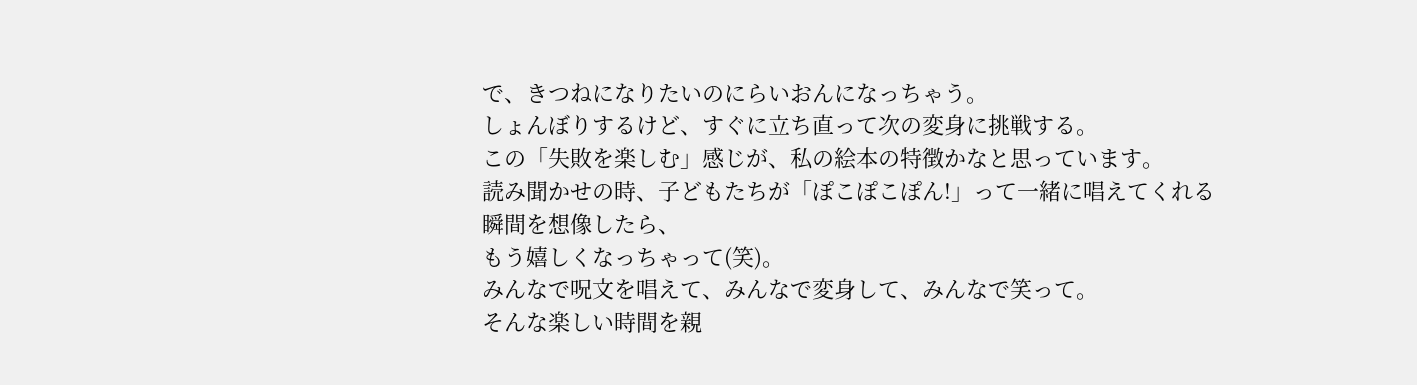で、きつねになりたいのにらいおんになっちゃう。
しょんぼりするけど、すぐに立ち直って次の変身に挑戦する。
この「失敗を楽しむ」感じが、私の絵本の特徴かなと思っています。
読み聞かせの時、子どもたちが「ぽこぽこぽん!」って一緒に唱えてくれる瞬間を想像したら、
もう嬉しくなっちゃって(笑)。
みんなで呪文を唱えて、みんなで変身して、みんなで笑って。
そんな楽しい時間を親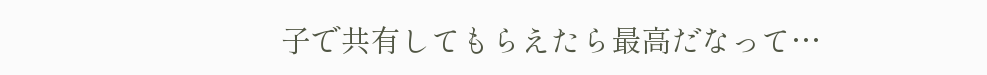子で共有してもらえたら最高だなって…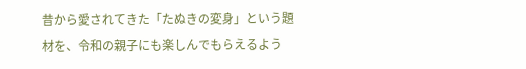昔から愛されてきた「たぬきの変身」という題材を、令和の親子にも楽しんでもらえるよう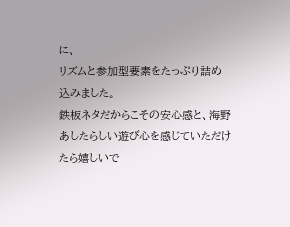に、
リズムと参加型要素をたっぷり詰め込みました。
鉄板ネタだからこその安心感と、海野あしたらしい遊び心を感じていただけたら嬉しいで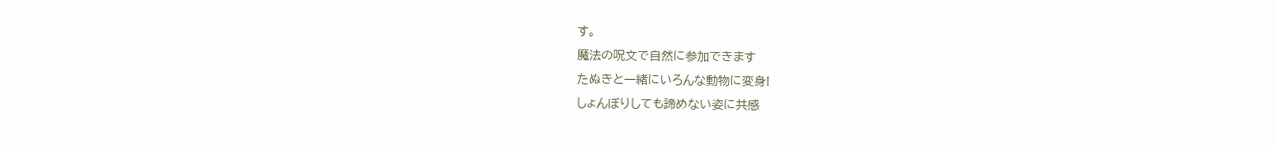す。
魔法の呪文で自然に参加できます
たぬきと一緒にいろんな動物に変身!
しょんぼりしても諦めない姿に共感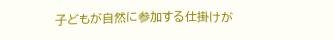子どもが自然に参加する仕掛けが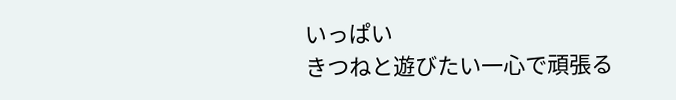いっぱい
きつねと遊びたい一心で頑張る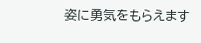姿に勇気をもらえます